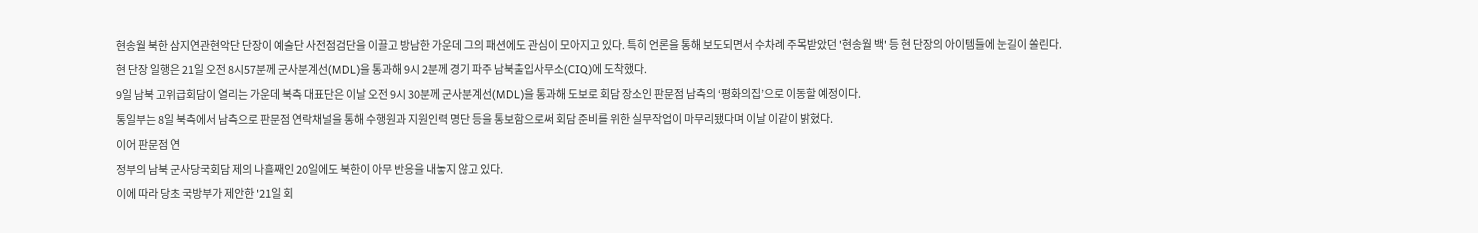현송월 북한 삼지연관현악단 단장이 예술단 사전점검단을 이끌고 방남한 가운데 그의 패션에도 관심이 모아지고 있다. 특히 언론을 통해 보도되면서 수차례 주목받았던 '현송월 백' 등 현 단장의 아이템들에 눈길이 쏠린다.
현 단장 일행은 21일 오전 8시57분께 군사분계선(MDL)을 통과해 9시 2분께 경기 파주 남북출입사무소(CIQ)에 도착했다.
9일 남북 고위급회담이 열리는 가운데 북측 대표단은 이날 오전 9시 30분께 군사분계선(MDL)을 통과해 도보로 회담 장소인 판문점 남측의 ‘평화의집’으로 이동할 예정이다.
통일부는 8일 북측에서 남측으로 판문점 연락채널을 통해 수행원과 지원인력 명단 등을 통보함으로써 회담 준비를 위한 실무작업이 마무리됐다며 이날 이같이 밝혔다.
이어 판문점 연
정부의 남북 군사당국회담 제의 나흘째인 20일에도 북한이 아무 반응을 내놓지 않고 있다.
이에 따라 당초 국방부가 제안한 '21일 회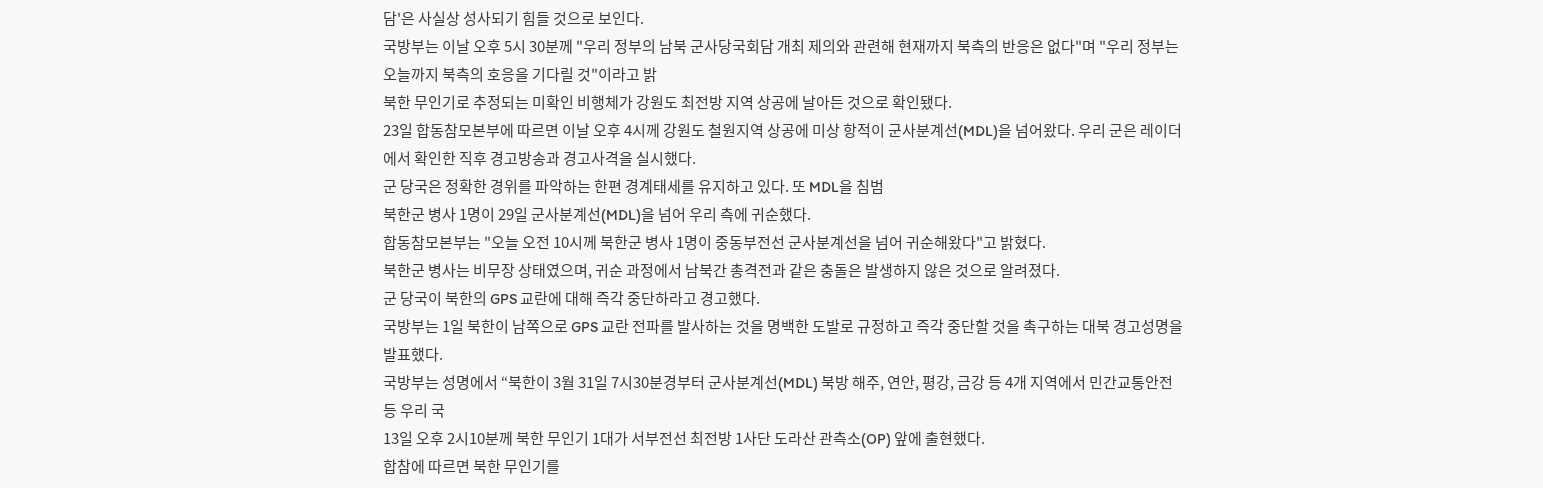담'은 사실상 성사되기 힘들 것으로 보인다.
국방부는 이날 오후 5시 30분께 "우리 정부의 남북 군사당국회담 개최 제의와 관련해 현재까지 북측의 반응은 없다"며 "우리 정부는 오늘까지 북측의 호응을 기다릴 것"이라고 밝
북한 무인기로 추정되는 미확인 비행체가 강원도 최전방 지역 상공에 날아든 것으로 확인됐다.
23일 합동참모본부에 따르면 이날 오후 4시께 강원도 철원지역 상공에 미상 항적이 군사분계선(MDL)을 넘어왔다. 우리 군은 레이더에서 확인한 직후 경고방송과 경고사격을 실시했다.
군 당국은 정확한 경위를 파악하는 한편 경계태세를 유지하고 있다. 또 MDL을 침범
북한군 병사 1명이 29일 군사분계선(MDL)을 넘어 우리 측에 귀순했다.
합동참모본부는 "오늘 오전 10시께 북한군 병사 1명이 중동부전선 군사분계선을 넘어 귀순해왔다"고 밝혔다.
북한군 병사는 비무장 상태였으며, 귀순 과정에서 남북간 총격전과 같은 충돌은 발생하지 않은 것으로 알려졌다.
군 당국이 북한의 GPS 교란에 대해 즉각 중단하라고 경고했다.
국방부는 1일 북한이 남쪽으로 GPS 교란 전파를 발사하는 것을 명백한 도발로 규정하고 즉각 중단할 것을 촉구하는 대북 경고성명을 발표했다.
국방부는 성명에서 “북한이 3월 31일 7시30분경부터 군사분계선(MDL) 북방 해주, 연안, 평강, 금강 등 4개 지역에서 민간교통안전 등 우리 국
13일 오후 2시10분께 북한 무인기 1대가 서부전선 최전방 1사단 도라산 관측소(OP) 앞에 출현했다.
합참에 따르면 북한 무인기를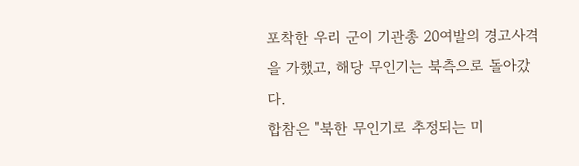포착한 우리 군이 기관총 20여발의 경고사격을 가했고, 해당 무인기는 북측으로 돌아갔다.
합참은 "북한 무인기로 추정되는 미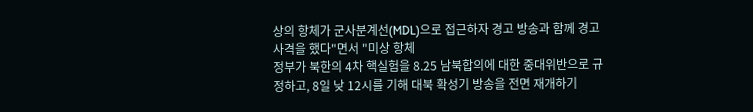상의 항체가 군사분계선(MDL)으로 접근하자 경고 방송과 함께 경고 사격을 했다"면서 "미상 항체
정부가 북한의 4차 핵실험을 8.25 남북합의에 대한 중대위반으로 규정하고, 8일 낮 12시를 기해 대북 확성기 방송을 전면 재개하기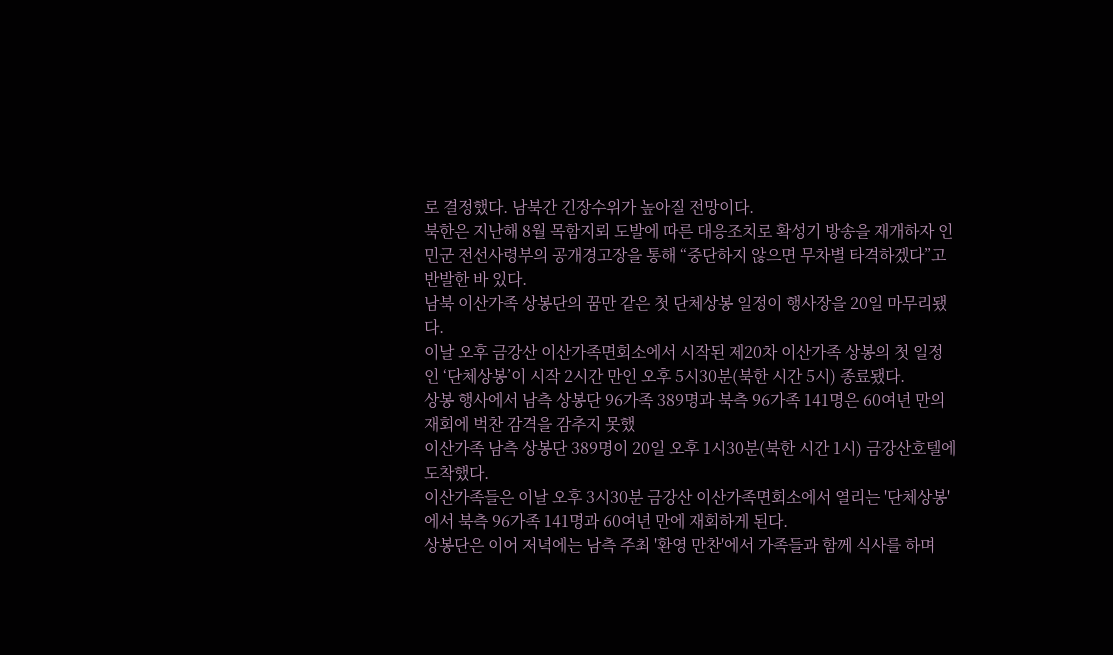로 결정했다. 남북간 긴장수위가 높아질 전망이다.
북한은 지난해 8월 목함지뢰 도발에 따른 대응조치로 확성기 방송을 재개하자 인민군 전선사령부의 공개경고장을 통해 “중단하지 않으면 무차별 타격하겠다”고 반발한 바 있다.
남북 이산가족 상봉단의 꿈만 같은 첫 단체상봉 일정이 행사장을 20일 마무리됐다.
이날 오후 금강산 이산가족면회소에서 시작된 제20차 이산가족 상봉의 첫 일정인 ‘단체상봉’이 시작 2시간 만인 오후 5시30분(북한 시간 5시) 종료됐다.
상봉 행사에서 남측 상봉단 96가족 389명과 북측 96가족 141명은 60여년 만의 재회에 벅찬 감격을 감추지 못했
이산가족 남측 상봉단 389명이 20일 오후 1시30분(북한 시간 1시) 금강산호텔에 도착했다.
이산가족들은 이날 오후 3시30분 금강산 이산가족면회소에서 열리는 '단체상봉'에서 북측 96가족 141명과 60여년 만에 재회하게 된다.
상봉단은 이어 저녁에는 남측 주최 '환영 만찬'에서 가족들과 함께 식사를 하며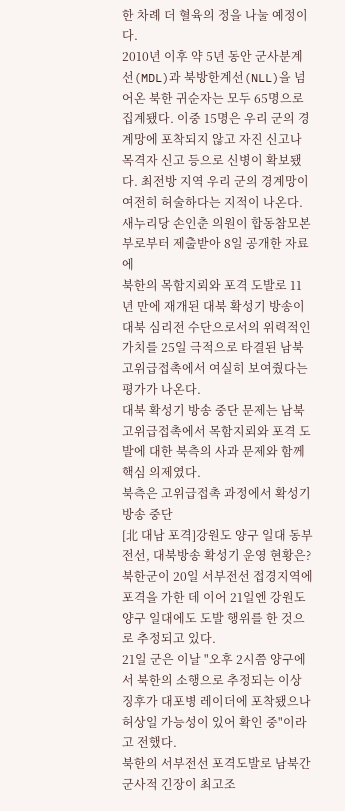한 차례 더 혈육의 정을 나눌 예정이다.
2010년 이후 약 5년 동안 군사분계선(MDL)과 북방한계선(NLL)을 넘어온 북한 귀순자는 모두 65명으로 집계됐다. 이중 15명은 우리 군의 경계망에 포착되지 않고 자진 신고나 목격자 신고 등으로 신병이 확보됐다. 최전방 지역 우리 군의 경계망이 여전히 허술하다는 지적이 나온다.
새누리당 손인춘 의원이 합동참모본부로부터 제출받아 8일 공개한 자료에
북한의 목함지뢰와 포격 도발로 11년 만에 재개된 대북 확성기 방송이 대북 심리전 수단으로서의 위력적인 가치를 25일 극적으로 타결된 남북 고위급접촉에서 여실히 보여줬다는 평가가 나온다.
대북 확성기 방송 중단 문제는 남북 고위급접촉에서 목함지뢰와 포격 도발에 대한 북측의 사과 문제와 함께 핵심 의제였다.
북측은 고위급접촉 과정에서 확성기 방송 중단
[北 대남 포격]강원도 양구 일대 동부전선, 대북방송 확성기 운영 현황은?
북한군이 20일 서부전선 접경지역에 포격을 가한 데 이어 21일엔 강원도 양구 일대에도 도발 행위를 한 것으로 추정되고 있다.
21일 군은 이날 "오후 2시쯤 양구에서 북한의 소행으로 추정되는 이상징후가 대포병 레이더에 포착됐으나 허상일 가능성이 있어 확인 중"이라고 전했다.
북한의 서부전선 포격도발로 남북간 군사적 긴장이 최고조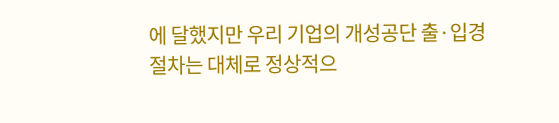에 달했지만 우리 기업의 개성공단 출·입경 절차는 대체로 정상적으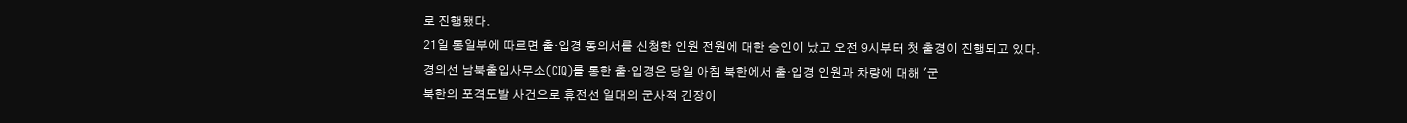로 진행됐다.
21일 통일부에 따르면 출·입경 동의서를 신청한 인원 전원에 대한 승인이 났고 오전 9시부터 첫 출경이 진행되고 있다.
경의선 남북출입사무소(CIQ)를 통한 출·입경은 당일 아침 북한에서 출·입경 인원과 차량에 대해 '군
북한의 포격도발 사건으로 휴전선 일대의 군사적 긴장이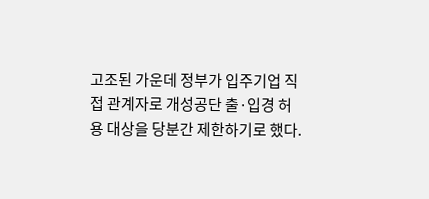고조된 가운데 정부가 입주기업 직접 관계자로 개성공단 출·입경 허용 대상을 당분간 제한하기로 했다.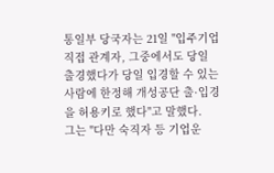통일부 당국자는 21일 "입주기업 직접 관계자, 그중에서도 당일 출경했다가 당일 입경할 수 있는 사람에 한정해 개성공단 출·입경을 허용키로 했다"고 말했다.
그는 "다만 숙직자 등 기업운